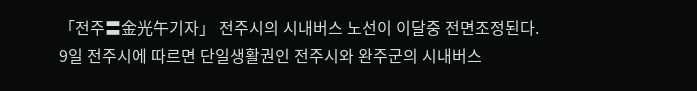「전주〓金光午기자」 전주시의 시내버스 노선이 이달중 전면조정된다.
9일 전주시에 따르면 단일생활권인 전주시와 완주군의 시내버스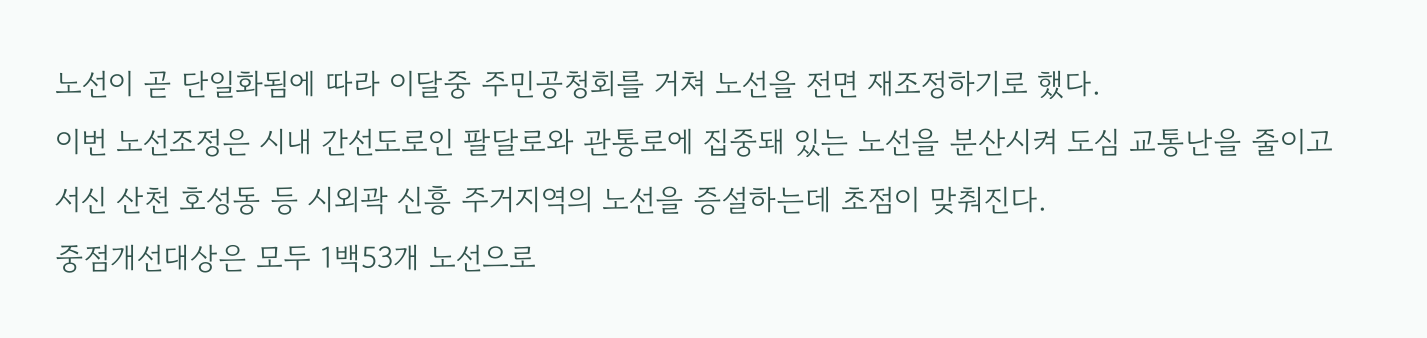노선이 곧 단일화됨에 따라 이달중 주민공청회를 거쳐 노선을 전면 재조정하기로 했다.
이번 노선조정은 시내 간선도로인 팔달로와 관통로에 집중돼 있는 노선을 분산시켜 도심 교통난을 줄이고 서신 산천 호성동 등 시외곽 신흥 주거지역의 노선을 증설하는데 초점이 맞춰진다.
중점개선대상은 모두 1백53개 노선으로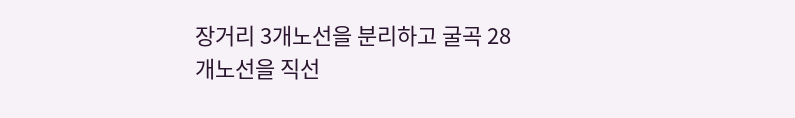장거리 3개노선을 분리하고 굴곡 28개노선을 직선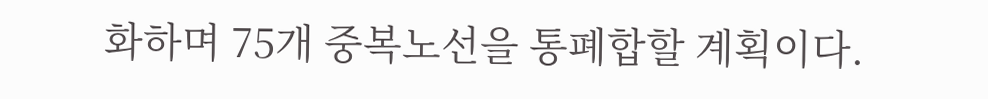화하며 75개 중복노선을 통폐합할 계획이다.